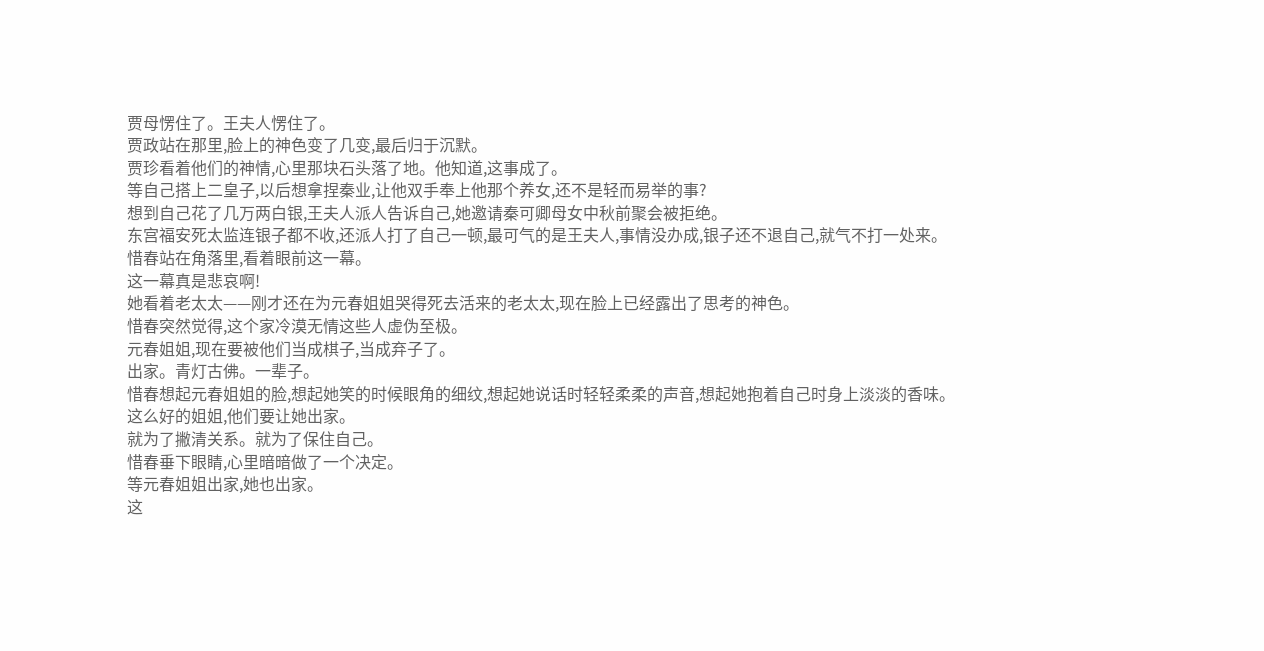贾母愣住了。王夫人愣住了。
贾政站在那里,脸上的神色变了几变,最后归于沉默。
贾珍看着他们的神情,心里那块石头落了地。他知道,这事成了。
等自己搭上二皇子,以后想拿捏秦业,让他双手奉上他那个养女,还不是轻而易举的事?
想到自己花了几万两白银,王夫人派人告诉自己,她邀请秦可卿母女中秋前聚会被拒绝。
东宫福安死太监连银子都不收,还派人打了自己一顿,最可气的是王夫人,事情没办成,银子还不退自己,就气不打一处来。
惜春站在角落里,看着眼前这一幕。
这一幕真是悲哀啊!
她看着老太太——刚才还在为元春姐姐哭得死去活来的老太太,现在脸上已经露出了思考的神色。
惜春突然觉得,这个家冷漠无情这些人虚伪至极。
元春姐姐,现在要被他们当成棋子,当成弃子了。
出家。青灯古佛。一辈子。
惜春想起元春姐姐的脸,想起她笑的时候眼角的细纹,想起她说话时轻轻柔柔的声音,想起她抱着自己时身上淡淡的香味。
这么好的姐姐,他们要让她出家。
就为了撇清关系。就为了保住自己。
惜春垂下眼睛,心里暗暗做了一个决定。
等元春姐姐出家,她也出家。
这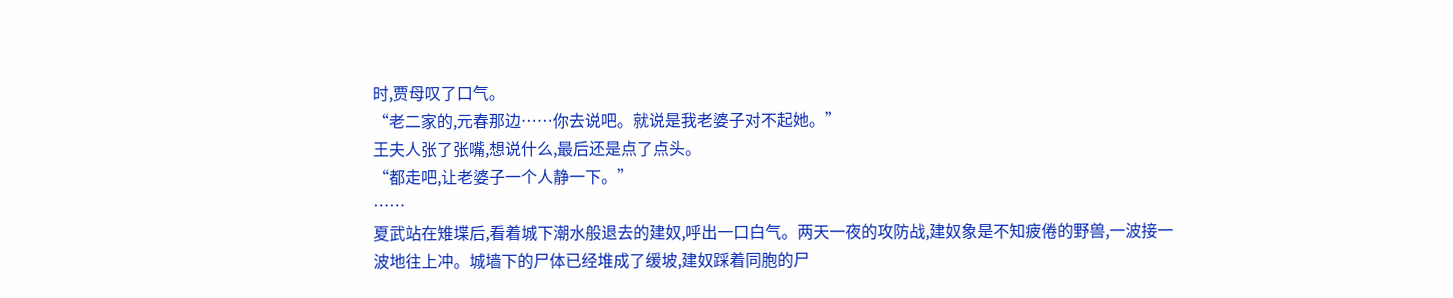时,贾母叹了口气。
“老二家的,元春那边……你去说吧。就说是我老婆子对不起她。”
王夫人张了张嘴,想说什么,最后还是点了点头。
“都走吧,让老婆子一个人静一下。”
……
夏武站在雉堞后,看着城下潮水般退去的建奴,呼出一口白气。两天一夜的攻防战,建奴象是不知疲倦的野兽,一波接一波地往上冲。城墙下的尸体已经堆成了缓坡,建奴踩着同胞的尸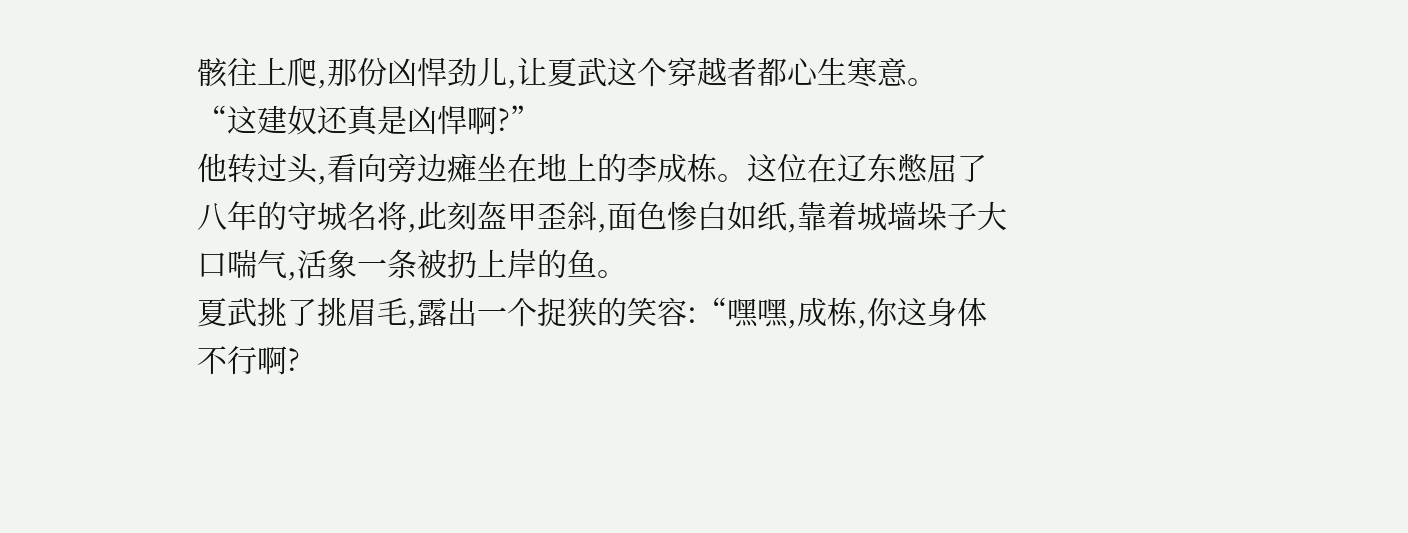骸往上爬,那份凶悍劲儿,让夏武这个穿越者都心生寒意。
“这建奴还真是凶悍啊?”
他转过头,看向旁边瘫坐在地上的李成栋。这位在辽东憋屈了八年的守城名将,此刻盔甲歪斜,面色惨白如纸,靠着城墙垛子大口喘气,活象一条被扔上岸的鱼。
夏武挑了挑眉毛,露出一个捉狭的笑容:“嘿嘿,成栋,你这身体不行啊?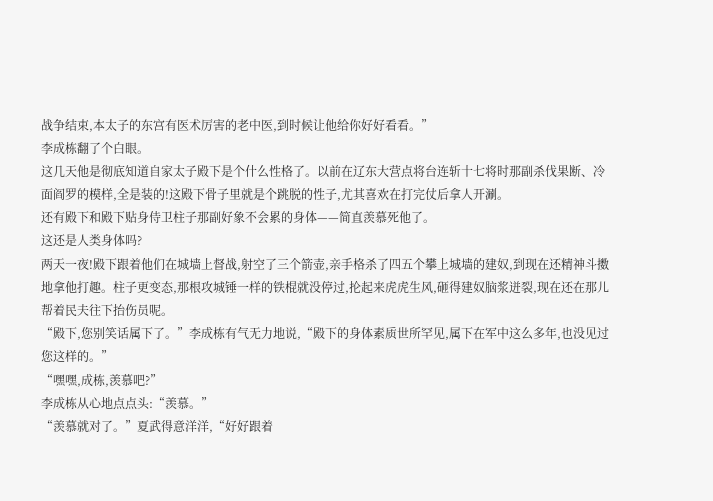战争结束,本太子的东宫有医术厉害的老中医,到时候让他给你好好看看。”
李成栋翻了个白眼。
这几天他是彻底知道自家太子殿下是个什么性格了。以前在辽东大营点将台连斩十七将时那副杀伐果断、冷面阎罗的模样,全是装的!这殿下骨子里就是个跳脱的性子,尤其喜欢在打完仗后拿人开涮。
还有殿下和殿下贴身侍卫柱子那副好象不会累的身体——简直羡慕死他了。
这还是人类身体吗?
两天一夜!殿下跟着他们在城墙上督战,射空了三个箭壶,亲手格杀了四五个攀上城墙的建奴,到现在还精神斗擞地拿他打趣。柱子更变态,那根攻城锤一样的铁棍就没停过,抡起来虎虎生风,砸得建奴脑浆迸裂,现在还在那儿帮着民夫往下抬伤员呢。
“殿下,您别笑话属下了。”李成栋有气无力地说,“殿下的身体素质世所罕见,属下在军中这么多年,也没见过您这样的。”
“嘿嘿,成栋,羡慕吧?”
李成栋从心地点点头:“羡慕。”
“羡慕就对了。”夏武得意洋洋,“好好跟着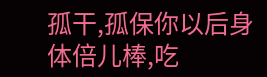孤干,孤保你以后身体倍儿棒,吃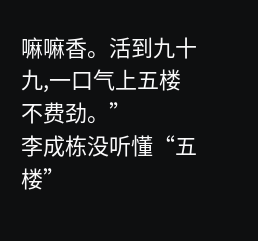嘛嘛香。活到九十九,一口气上五楼不费劲。”
李成栋没听懂“五楼”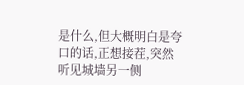是什么,但大概明白是夸口的话,正想接茬,突然听见城墙另一侧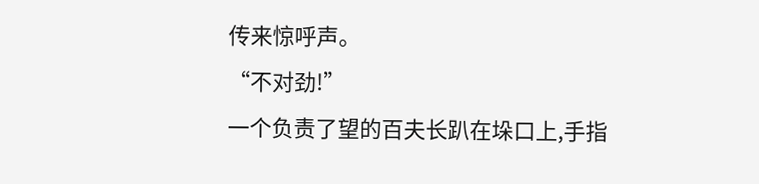传来惊呼声。
“不对劲!”
一个负责了望的百夫长趴在垛口上,手指